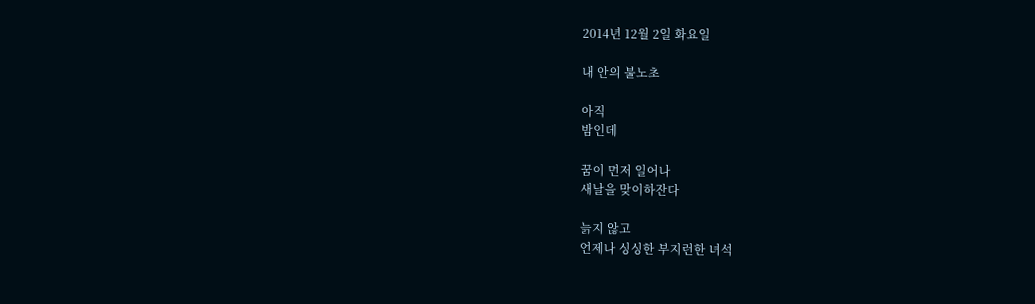2014년 12월 2일 화요일

내 안의 불노초

아직
밤인데

꿈이 먼저 일어나
새날을 맞이하잔다

늙지 않고
언제나 싱싱한 부지런한 녀석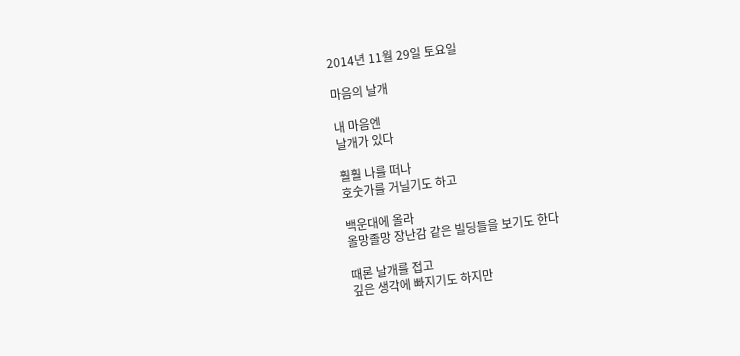2014년 11월 29일 토요일

마음의 날개

내 마음엔
날개가 있다

훨훨 나를 떠나
호숫가를 거닐기도 하고

백운대에 올라
올망졸망 장난감 같은 빌딩들을 보기도 한다

때론 날개를 접고
깊은 생각에 빠지기도 하지만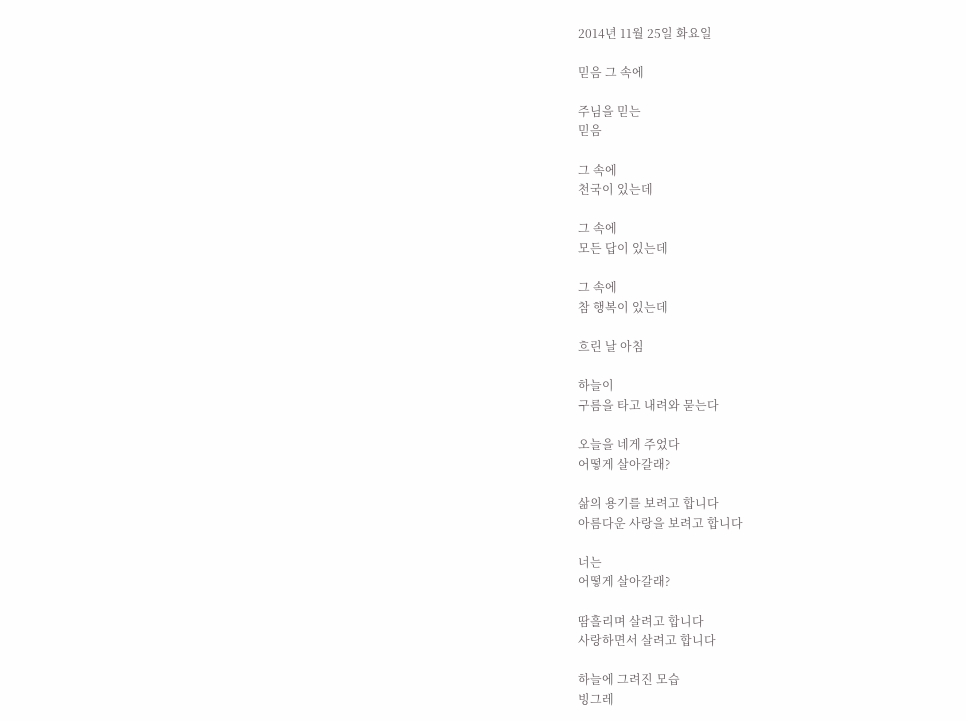2014년 11월 25일 화요일

믿음 그 속에

주님을 믿는
믿음

그 속에
천국이 있는데

그 속에
모든 답이 있는데

그 속에
참 행복이 있는데

흐린 날 아침

하늘이
구름을 타고 내려와 묻는다

오늘을 네게 주었다
어떻게 살아갈래?

삶의 용기를 보려고 합니다
아름다운 사랑을 보려고 합니다

너는
어떻게 살아갈래?

땀흘리며 살려고 합니다
사랑하면서 살려고 합니다

하늘에 그려진 모습
빙그레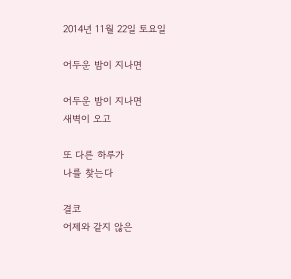2014년 11월 22일 토요일

어두운 밤이 지나면

어두운 밤이 지나면
새벽이 오고

또 다른 하루가
나를 찾는다

결코
어제와 같지 않은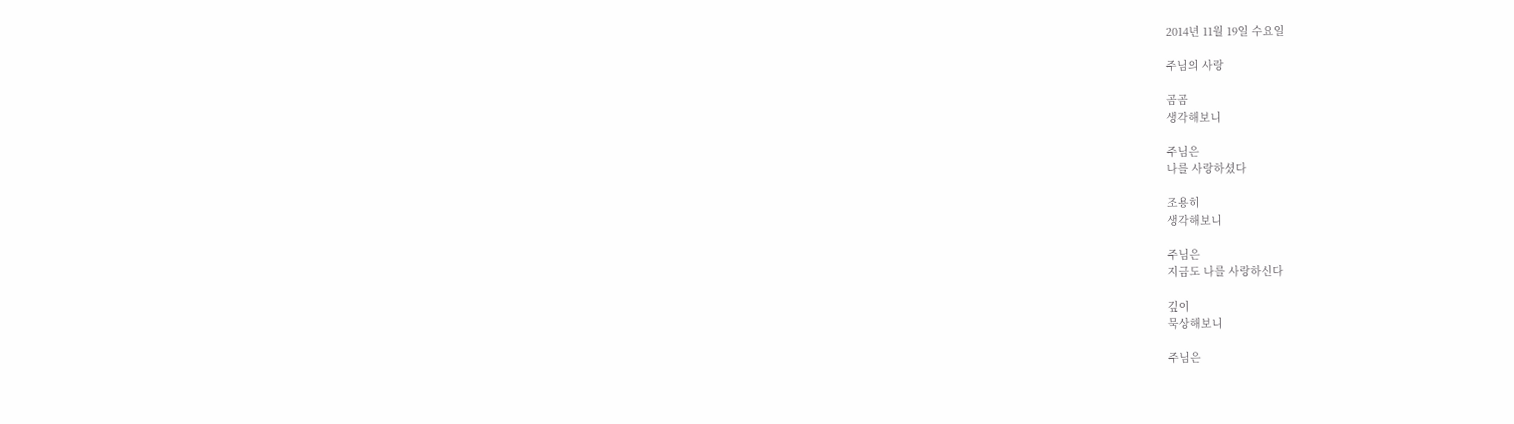2014년 11월 19일 수요일

주님의 사랑

곰곰
생각해보니

주님은
나를 사랑하셨다

조용히
생각해보니

주님은
지금도 나를 사랑하신다

깊이
묵상해보니

주님은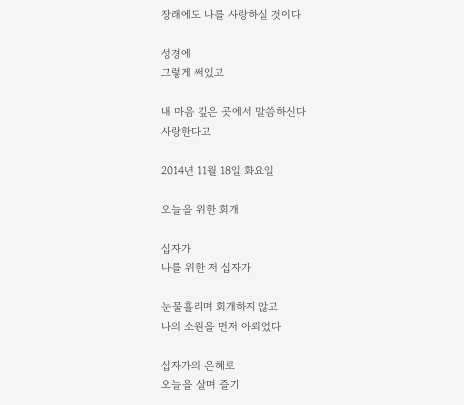장래에도 나를 사랑하실 것이다

성경에
그렇게 써있고

내 마음 깊은 곳에서 말씀하신다
사랑한다고

2014년 11월 18일 화요일

오늘을 위한 회개

십자가
나를 위한 저 십자가

눈물흘리며 회개하지 않고
나의 소원을 먼저 아뢰었다

십자가의 은혜로
오늘을 살며 즐기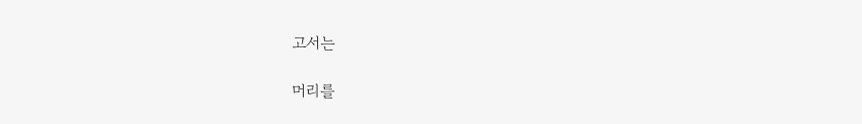고서는

머리를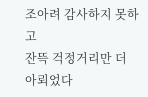조아려 감사하지 못하고
잔뜩 걱정거리만 더 아뢰었다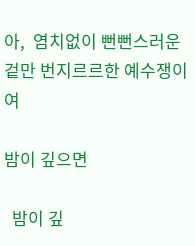아,  염치없이 뻔뻔스러운
겉만 번지르르한 예수쟁이여

밤이 깊으면

  밤이 깊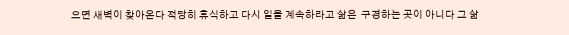으면 새벽이 찾아온다 적당히 휴식하고 다시 일을 계속하라고 삶은  구경하는 곳이 아니다 그 삶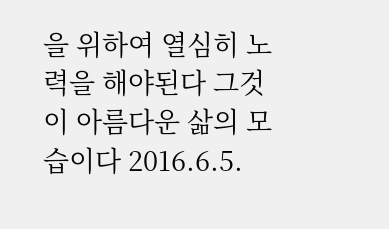을 위하여 열심히 노력을 해야된다 그것이 아름다운 삶의 모습이다 2016.6.5.